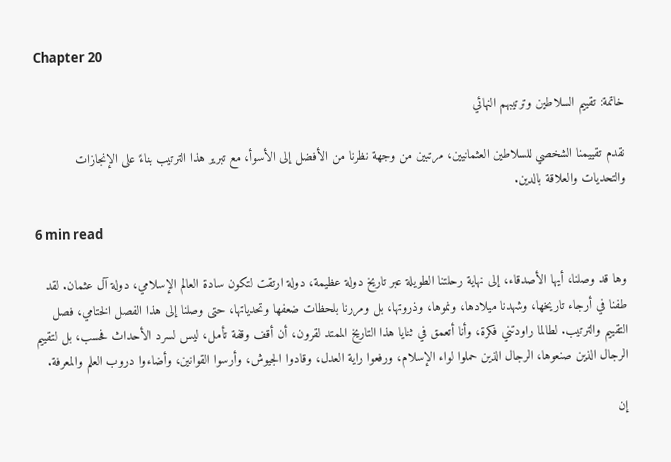Chapter 20

خاتمة: تقييم السلاطين وترتيبهم النهائي

نقدم تقييمنا الشخصي للسلاطين العثمانيين، مرتبين من وجهة نظرنا من الأفضل إلى الأسوأ، مع تبرير هذا الترتيب بناءً على الإنجازات والتحديات والعلاقة بالدين.

6 min read

وها قد وصلنا، أيها الأصدقاء، إلى نهاية رحلتنا الطويلة عبر تاريخ دولة عظيمة، دولة ارتقت لتكون سادة العالم الإسلامي، دولة آل عثمان. لقد طفنا في أرجاء تاريخها، وشهدنا ميلادها، ونموها، وذروتها، بل ومررنا بلحظات ضعفها وتحدياتها، حتى وصلنا إلى هذا الفصل الختامي، فصل التقييم والترتيب. لطالما راودتني فكرة، وأنا أتعمق في ثنايا هذا التاريخ الممتد لقرون، أن أقف وقفة تأمل، ليس لسرد الأحداث فحسب، بل لتقييم الرجال الذين صنعوها، الرجال الذين حملوا لواء الإسلام، ورفعوا راية العدل، وقادوا الجيوش، وأرسوا القوانين، وأضاءوا دروب العلم والمعرفة.

إن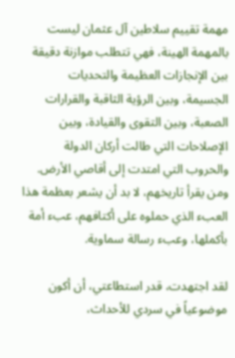مهمة تقييم سلاطين آل عثمان ليست بالمهمة الهينة، فهي تتطلب موازنة دقيقة بين الإنجازات العظيمة والتحديات الجسيمة، وبين الرؤية الثاقبة والقرارات الصعبة، وبين التقوى والقيادة، وبين الإصلاحات التي طالت أركان الدولة والحروب التي امتدت إلى أقاصي الأرض. ومن يقرأ تاريخهم، لا بد أن يشعر بعظمة هذا العبء الذي حملوه على أكتافهم، عبء أمة بأكملها، وعبء رسالة سماوية.

لقد اجتهدت، قدر استطاعتي، أن أكون موضوعياً في سردي للأحداث،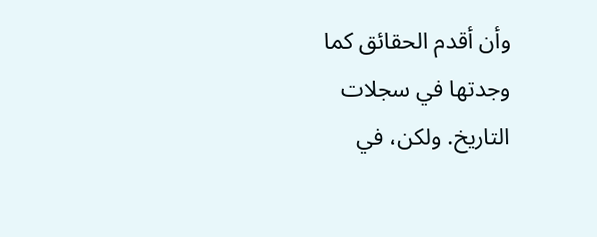وأن أقدم الحقائق كما وجدتها في سجلات التاريخ. ولكن، في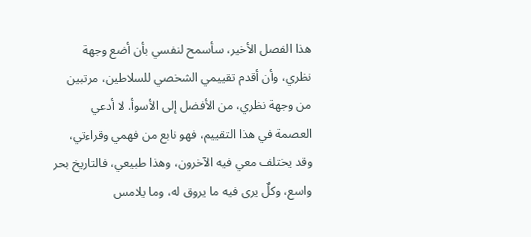هذا الفصل الأخير، سأسمح لنفسي بأن أضع وجهة نظري، وأن أقدم تقييمي الشخصي للسلاطين، مرتبين من وجهة نظري، من الأفضل إلى الأسوأ. لا أدعي العصمة في هذا التقييم، فهو نابع من فهمي وقراءتي، وقد يختلف معي فيه الآخرون، وهذا طبيعي، فالتاريخ بحر واسع، وكلٌ يرى فيه ما يروق له، وما يلامس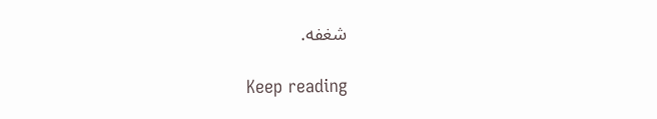شغفه.

Keep reading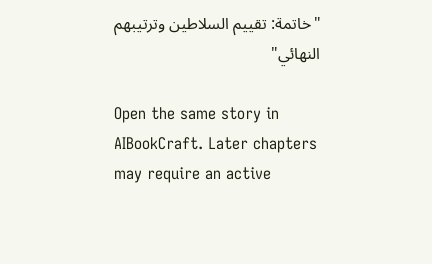"خاتمة: تقييم السلاطين وترتيبهم النهائي"

Open the same story in AIBookCraft. Later chapters may require an active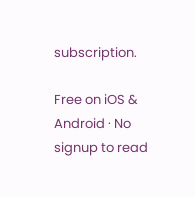subscription.

Free on iOS & Android · No signup to read